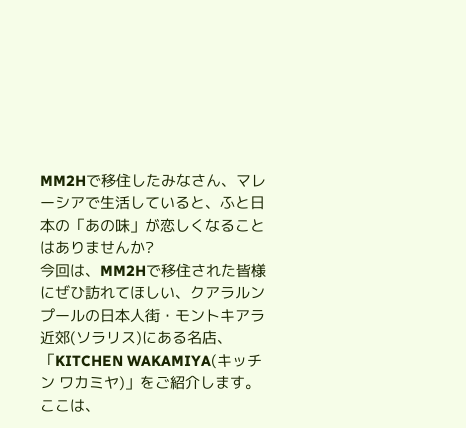MM2Hで移住したみなさん、マレーシアで生活していると、ふと日本の「あの味」が恋しくなることはありませんか?
今回は、MM2Hで移住された皆様にぜひ訪れてほしい、クアラルンプールの日本人街・モントキアラ近郊(ソラリス)にある名店、「KITCHEN WAKAMIYA(キッチン ワカミヤ)」をご紹介します。
ここは、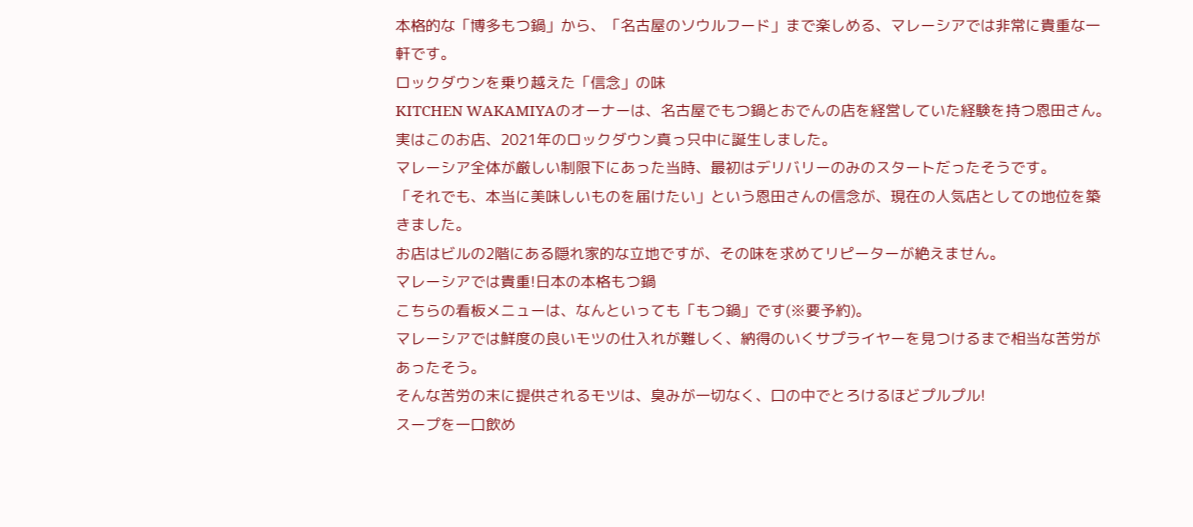本格的な「博多もつ鍋」から、「名古屋のソウルフード」まで楽しめる、マレーシアでは非常に貴重な一軒です。
ロックダウンを乗り越えた「信念」の味
KITCHEN WAKAMIYAのオーナーは、名古屋でもつ鍋とおでんの店を経営していた経験を持つ恩田さん。
実はこのお店、2021年のロックダウン真っ只中に誕生しました。
マレーシア全体が厳しい制限下にあった当時、最初はデリバリーのみのスタートだったそうです。
「それでも、本当に美味しいものを届けたい」という恩田さんの信念が、現在の人気店としての地位を築きました。
お店はビルの2階にある隠れ家的な立地ですが、その味を求めてリピーターが絶えません。
マレーシアでは貴重!日本の本格もつ鍋
こちらの看板メニューは、なんといっても「もつ鍋」です(※要予約)。
マレーシアでは鮮度の良いモツの仕入れが難しく、納得のいくサプライヤーを見つけるまで相当な苦労があったそう。
そんな苦労の末に提供されるモツは、臭みが一切なく、口の中でとろけるほどプルプル!
スープを一口飲め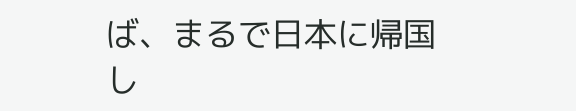ば、まるで日本に帰国し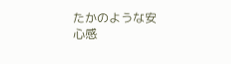たかのような安心感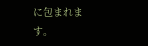に包まれます。